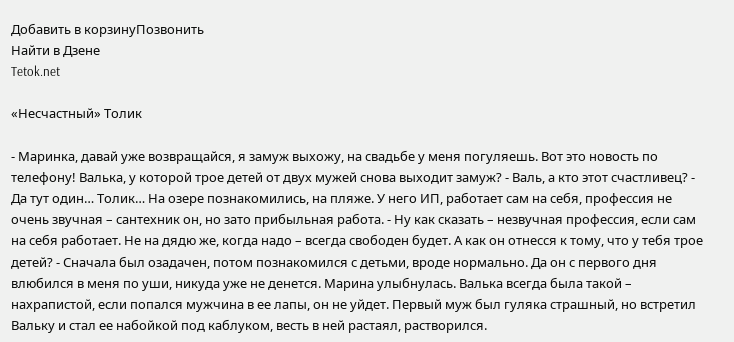Добавить в корзинуПозвонить
Найти в Дзене
Tetok.net

«Несчастный» Толик

- Маринка, давай уже возвращайся, я замуж выхожу, на свадьбе у меня погуляешь. Вот это новость по телефону! Валька, у которой трое детей от двух мужей снова выходит замуж? - Валь, а кто этот счастливец? - Да тут один… Толик… На озере познакомились, на пляже. У него ИП, работает сам на себя, профессия не очень звучная – сантехник он, но зато прибыльная работа. - Ну как сказать – незвучная профессия, если сам на себя работает. Не на дядю же, когда надо – всегда свободен будет. А как он отнесся к тому, что у тебя трое детей? - Сначала был озадачен, потом познакомился с детьми, вроде нормально. Да он с первого дня влюбился в меня по уши, никуда уже не денется. Марина улыбнулась. Валька всегда была такой – нахрапистой, если попался мужчина в ее лапы, он не уйдет. Первый муж был гуляка страшный, но встретил Вальку и стал ее набойкой под каблуком, весть в ней растаял, растворился.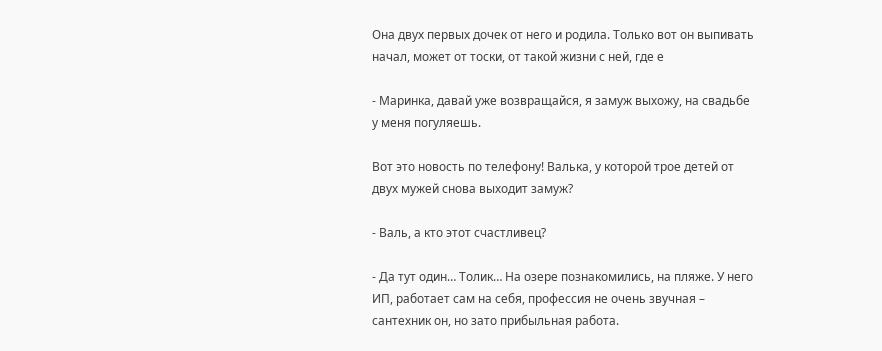Она двух первых дочек от него и родила. Только вот он выпивать начал, может от тоски, от такой жизни с ней, где е

- Маринка, давай уже возвращайся, я замуж выхожу, на свадьбе у меня погуляешь.

Вот это новость по телефону! Валька, у которой трое детей от двух мужей снова выходит замуж?

- Валь, а кто этот счастливец?

- Да тут один… Толик… На озере познакомились, на пляже. У него ИП, работает сам на себя, профессия не очень звучная – сантехник он, но зато прибыльная работа.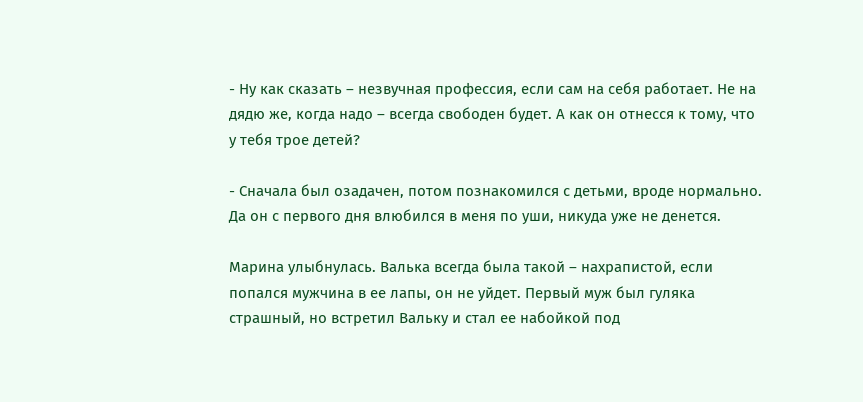- Ну как сказать – незвучная профессия, если сам на себя работает. Не на дядю же, когда надо – всегда свободен будет. А как он отнесся к тому, что у тебя трое детей?

- Сначала был озадачен, потом познакомился с детьми, вроде нормально. Да он с первого дня влюбился в меня по уши, никуда уже не денется.

Марина улыбнулась. Валька всегда была такой – нахрапистой, если попался мужчина в ее лапы, он не уйдет. Первый муж был гуляка страшный, но встретил Вальку и стал ее набойкой под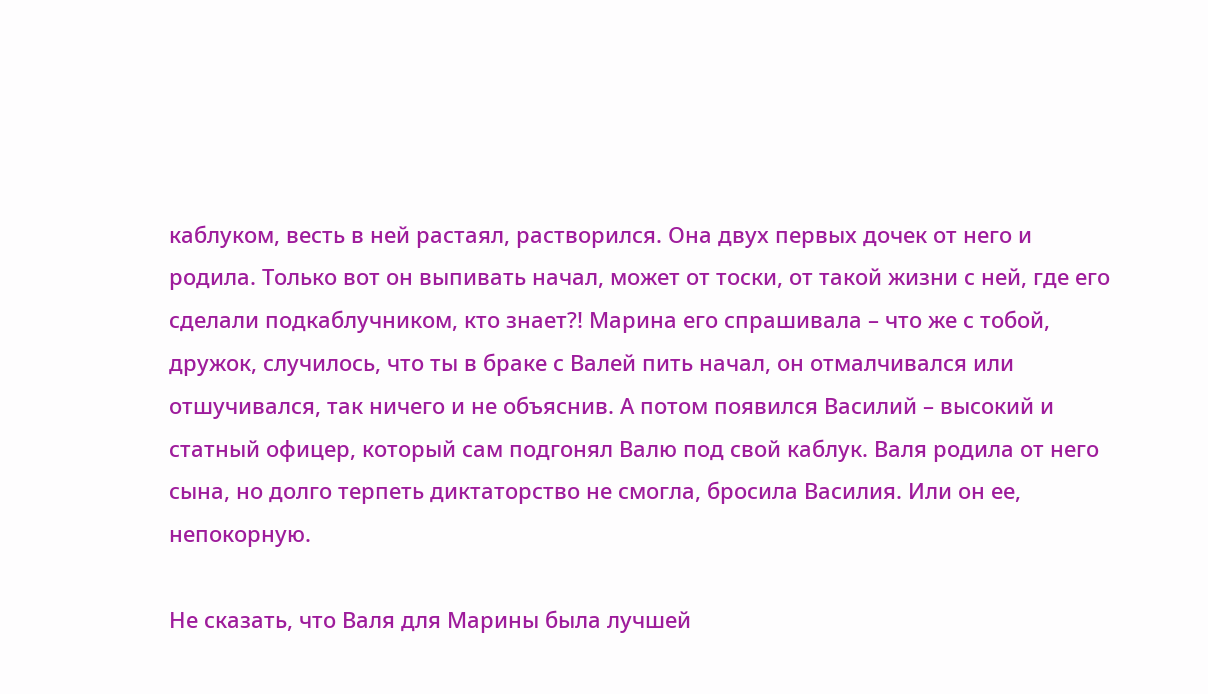каблуком, весть в ней растаял, растворился. Она двух первых дочек от него и родила. Только вот он выпивать начал, может от тоски, от такой жизни с ней, где его сделали подкаблучником, кто знает?! Марина его спрашивала – что же с тобой, дружок, случилось, что ты в браке с Валей пить начал, он отмалчивался или отшучивался, так ничего и не объяснив. А потом появился Василий – высокий и статный офицер, который сам подгонял Валю под свой каблук. Валя родила от него сына, но долго терпеть диктаторство не смогла, бросила Василия. Или он ее, непокорную.

Не сказать, что Валя для Марины была лучшей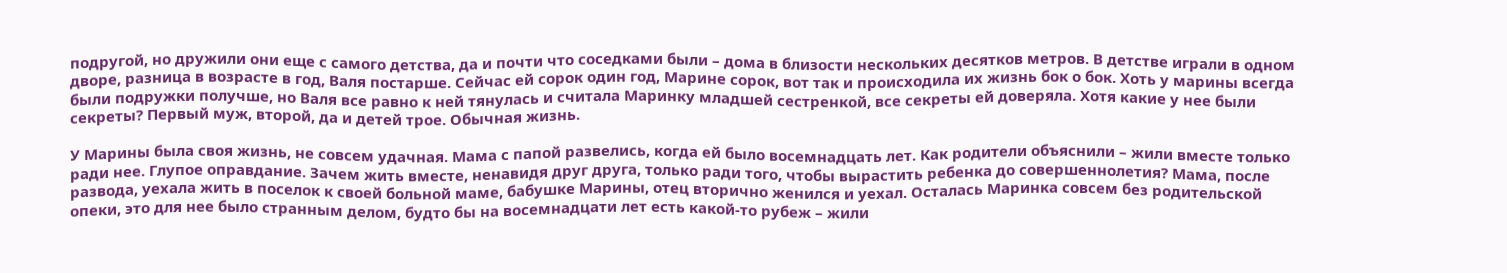подругой, но дружили они еще с самого детства, да и почти что соседками были – дома в близости нескольких десятков метров. В детстве играли в одном дворе, разница в возрасте в год, Валя постарше. Сейчас ей сорок один год, Марине сорок, вот так и происходила их жизнь бок о бок. Хоть у марины всегда были подружки получше, но Валя все равно к ней тянулась и считала Маринку младшей сестренкой, все секреты ей доверяла. Хотя какие у нее были секреты? Первый муж, второй, да и детей трое. Обычная жизнь.

У Марины была своя жизнь, не совсем удачная. Мама с папой развелись, когда ей было восемнадцать лет. Как родители объяснили – жили вместе только ради нее. Глупое оправдание. Зачем жить вместе, ненавидя друг друга, только ради того, чтобы вырастить ребенка до совершеннолетия? Мама, после развода, уехала жить в поселок к своей больной маме, бабушке Марины, отец вторично женился и уехал. Осталась Маринка совсем без родительской опеки, это для нее было странным делом, будто бы на восемнадцати лет есть какой-то рубеж – жили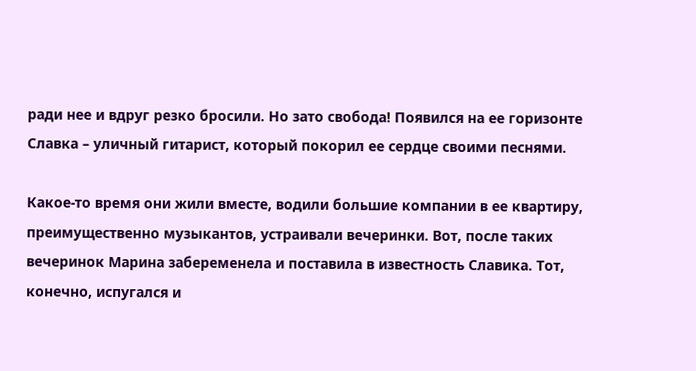ради нее и вдруг резко бросили. Но зато свобода! Появился на ее горизонте Славка – уличный гитарист, который покорил ее сердце своими песнями.

Какое-то время они жили вместе, водили большие компании в ее квартиру, преимущественно музыкантов, устраивали вечеринки. Вот, после таких вечеринок Марина забеременела и поставила в известность Славика. Тот, конечно, испугался и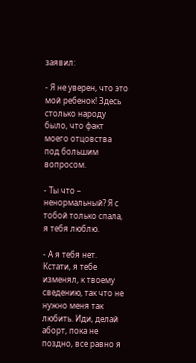заявил:

- Я не уверен, что это мой ребенок! Здесь столько народу было, что факт моего отцовства под большим вопросом.

- Ты что – ненормальный? Я с тобой только спала, я тебя люблю.

- А я тебя нет. Кстати, я тебе изменял, к твоему сведению, так что не нужно меня так любить. Иди, делай аборт, пока не поздно, все равно я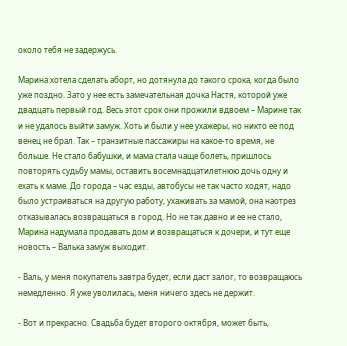около тебя не задержусь.

Марина хотела сделать аборт, но дотянула до такого срока, когда было уже поздно. Зато у нее есть замечательная дочка Настя, которой уже двадцать первый год. Весь этот срок они прожили вдвоем – Марине так и не удалось выйти замуж. Хоть и были у нее ухажеры, но никто ее под венец не брал. Так – транзитные пассажиры на какое-то время, не больше. Не стало бабушки, и мама стала чаще болеть, пришлось повторять судьбу мамы, оставить восемнадцатилетнюю дочь одну и ехать к маме. До города – час езды, автобусы не так часто ходят, надо было устраиваться на другую работу, ухаживать за мамой, она наотрез отказывалась возвращаться в город. Но не так давно и ее не стало, Марина надумала продавать дом и возвращаться к дочери, и тут еще новость – Валька замуж выходит.

- Валь, у меня покупатель завтра будет, если даст залог, то возвращаюсь немедленно. Я уже уволилась, меня ничего здесь не держит.

- Вот и прекрасно. Свадьба будет второго октября, может быть,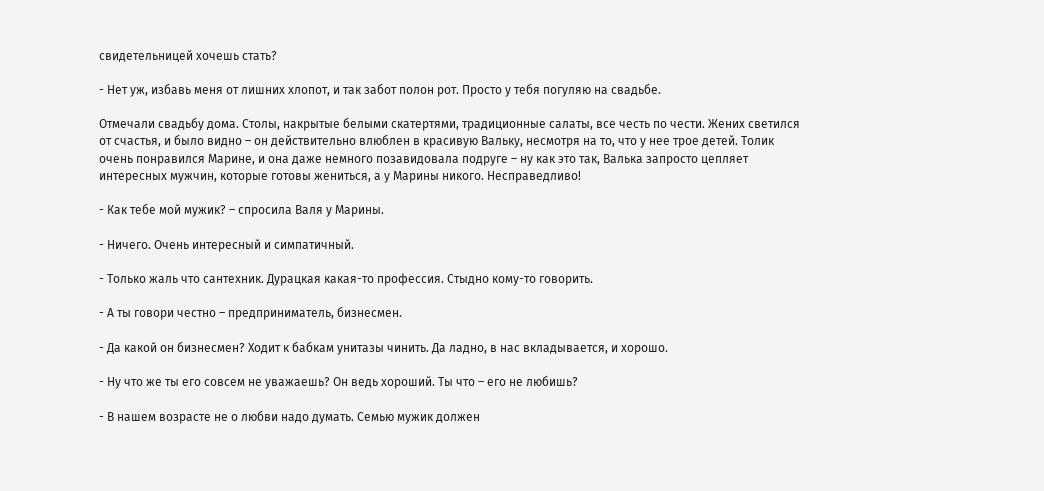свидетельницей хочешь стать?

- Нет уж, избавь меня от лишних хлопот, и так забот полон рот. Просто у тебя погуляю на свадьбе.

Отмечали свадьбу дома. Столы, накрытые белыми скатертями, традиционные салаты, все честь по чести. Жених светился от счастья, и было видно – он действительно влюблен в красивую Вальку, несмотря на то, что у нее трое детей. Толик очень понравился Марине, и она даже немного позавидовала подруге – ну как это так, Валька запросто цепляет интересных мужчин, которые готовы жениться, а у Марины никого. Несправедливо!

- Как тебе мой мужик? – спросила Валя у Марины.

- Ничего. Очень интересный и симпатичный.

- Только жаль что сантехник. Дурацкая какая-то профессия. Стыдно кому-то говорить.

- А ты говори честно – предприниматель, бизнесмен.

- Да какой он бизнесмен? Ходит к бабкам унитазы чинить. Да ладно, в нас вкладывается, и хорошо.

- Ну что же ты его совсем не уважаешь? Он ведь хороший. Ты что – его не любишь?

- В нашем возрасте не о любви надо думать. Семью мужик должен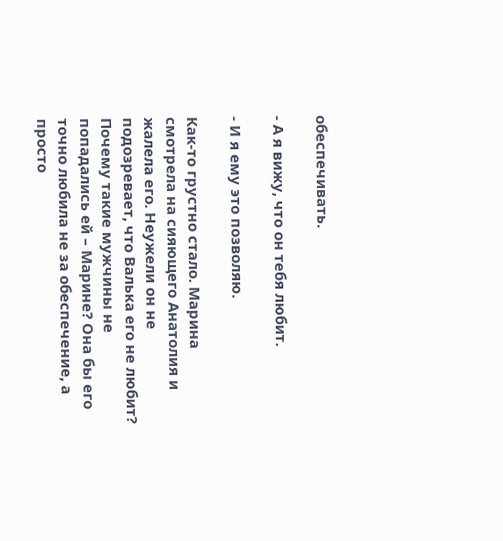обеспечивать.

- А я вижу, что он тебя любит.

- И я ему это позволяю.

Как-то грустно стало. Марина смотрела на сияющего Анатолия и жалела его. Неужели он не подозревает, что Валька его не любит? Почему такие мужчины не попадались ей – Марине? Она бы его точно любила не за обеспечение, а просто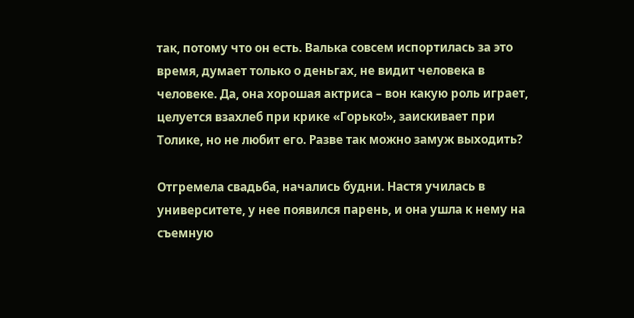так, потому что он есть. Валька совсем испортилась за это время, думает только о деньгах, не видит человека в человеке. Да, она хорошая актриса – вон какую роль играет, целуется взахлеб при крике «Горько!», заискивает при Толике, но не любит его. Разве так можно замуж выходить?

Отгремела свадьба, начались будни. Настя училась в университете, у нее появился парень, и она ушла к нему на съемную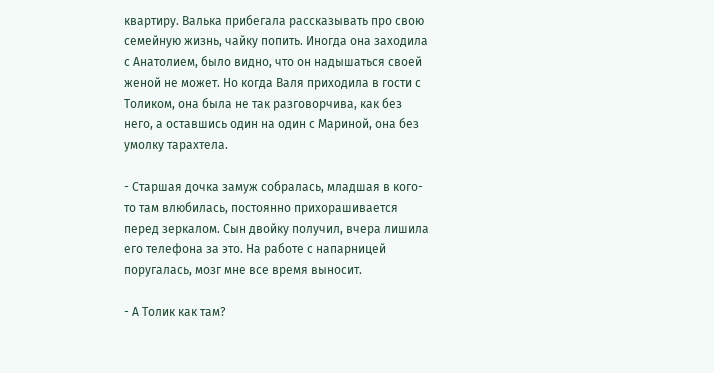квартиру. Валька прибегала рассказывать про свою семейную жизнь, чайку попить. Иногда она заходила с Анатолием, было видно, что он надышаться своей женой не может. Но когда Валя приходила в гости с Толиком, она была не так разговорчива, как без него, а оставшись один на один с Мариной, она без умолку тарахтела.

- Старшая дочка замуж собралась, младшая в кого-то там влюбилась, постоянно прихорашивается перед зеркалом. Сын двойку получил, вчера лишила его телефона за это. На работе с напарницей поругалась, мозг мне все время выносит.

- А Толик как там?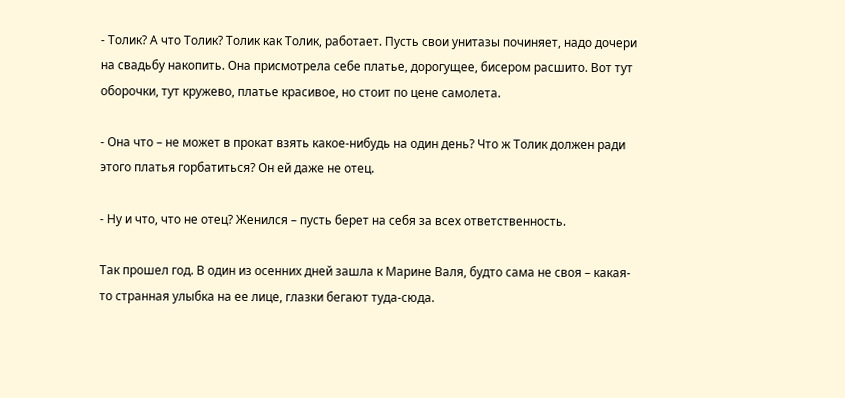- Толик? А что Толик? Толик как Толик, работает. Пусть свои унитазы починяет, надо дочери на свадьбу накопить. Она присмотрела себе платье, дорогущее, бисером расшито. Вот тут оборочки, тут кружево, платье красивое, но стоит по цене самолета.

- Она что – не может в прокат взять какое-нибудь на один день? Что ж Толик должен ради этого платья горбатиться? Он ей даже не отец.

- Ну и что, что не отец? Женился – пусть берет на себя за всех ответственность.

Так прошел год. В один из осенних дней зашла к Марине Валя, будто сама не своя – какая-то странная улыбка на ее лице, глазки бегают туда-сюда.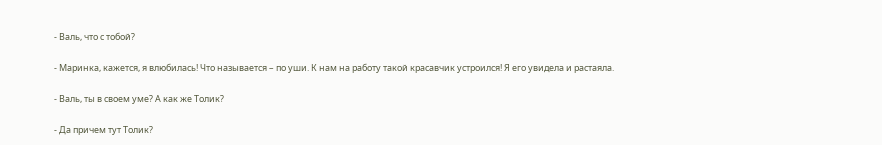- Валь, что с тобой?

- Маринка, кажется, я влюбилась! Что называется – по уши. К нам на работу такой красавчик устроился! Я его увидела и растаяла.

- Валь, ты в своем уме? А как же Толик?

- Да причем тут Толик?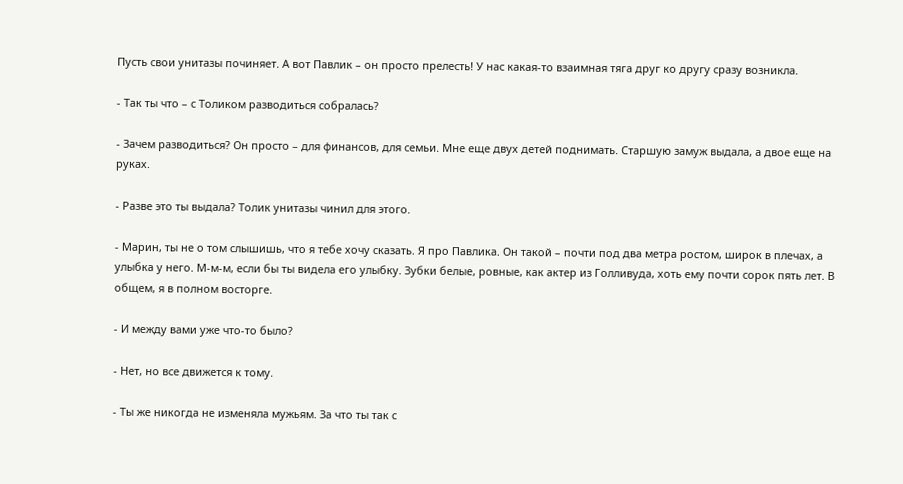Пусть свои унитазы починяет. А вот Павлик – он просто прелесть! У нас какая-то взаимная тяга друг ко другу сразу возникла.

- Так ты что – с Толиком разводиться собралась?

- Зачем разводиться? Он просто – для финансов, для семьи. Мне еще двух детей поднимать. Старшую замуж выдала, а двое еще на руках.

- Разве это ты выдала? Толик унитазы чинил для этого.

- Марин, ты не о том слышишь, что я тебе хочу сказать. Я про Павлика. Он такой – почти под два метра ростом, широк в плечах, а улыбка у него. М-м-м, если бы ты видела его улыбку. Зубки белые, ровные, как актер из Голливуда, хоть ему почти сорок пять лет. В общем, я в полном восторге.

- И между вами уже что-то было?

- Нет, но все движется к тому.

- Ты же никогда не изменяла мужьям. За что ты так с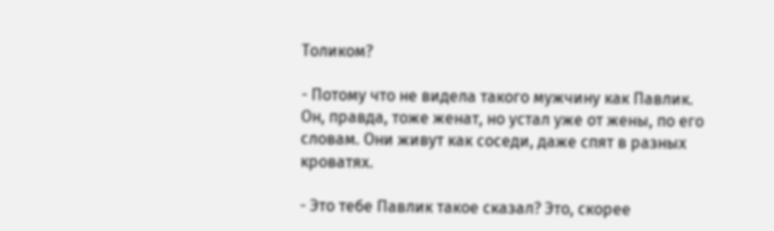Толиком?

- Потому что не видела такого мужчину как Павлик. Он, правда, тоже женат, но устал уже от жены, по его словам. Они живут как соседи, даже спят в разных кроватях.

- Это тебе Павлик такое сказал? Это, скорее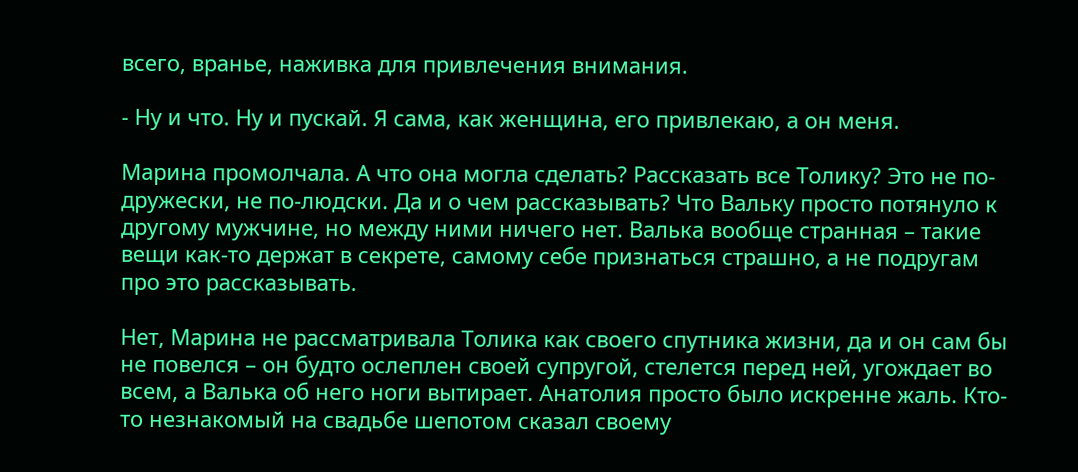всего, вранье, наживка для привлечения внимания.

- Ну и что. Ну и пускай. Я сама, как женщина, его привлекаю, а он меня.

Марина промолчала. А что она могла сделать? Рассказать все Толику? Это не по-дружески, не по-людски. Да и о чем рассказывать? Что Вальку просто потянуло к другому мужчине, но между ними ничего нет. Валька вообще странная – такие вещи как-то держат в секрете, самому себе признаться страшно, а не подругам про это рассказывать.

Нет, Марина не рассматривала Толика как своего спутника жизни, да и он сам бы не повелся – он будто ослеплен своей супругой, стелется перед ней, угождает во всем, а Валька об него ноги вытирает. Анатолия просто было искренне жаль. Кто-то незнакомый на свадьбе шепотом сказал своему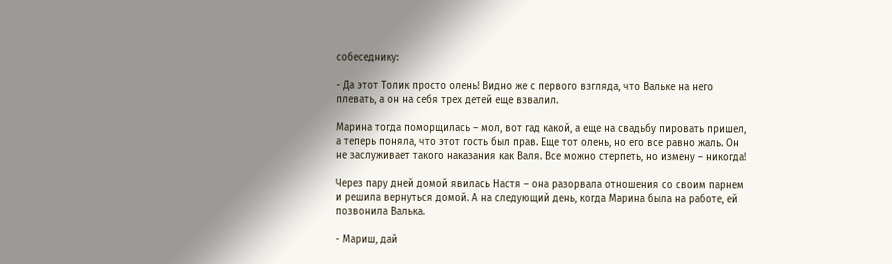собеседнику:

- Да этот Толик просто олень! Видно же с первого взгляда, что Вальке на него плевать, а он на себя трех детей еще взвалил.

Марина тогда поморщилась – мол, вот гад какой, а еще на свадьбу пировать пришел, а теперь поняла, что этот гость был прав. Еще тот олень, но его все равно жаль. Он не заслуживает такого наказания как Валя. Все можно стерпеть, но измену – никогда!

Через пару дней домой явилась Настя – она разорвала отношения со своим парнем и решила вернуться домой. А на следующий день, когда Марина была на работе, ей позвонила Валька.

- Мариш, дай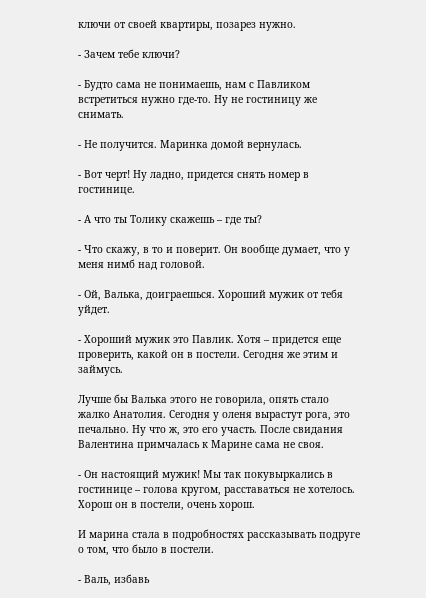ключи от своей квартиры, позарез нужно.

- Зачем тебе ключи?

- Будто сама не понимаешь, нам с Павликом встретиться нужно где-то. Ну не гостиницу же снимать.

- Не получится. Маринка домой вернулась.

- Вот черт! Ну ладно, придется снять номер в гостинице.

- А что ты Толику скажешь – где ты?

- Что скажу, в то и поверит. Он вообще думает, что у меня нимб над головой.

- Ой, Валька, доиграешься. Хороший мужик от тебя уйдет.

- Хороший мужик это Павлик. Хотя – придется еще проверить, какой он в постели. Сегодня же этим и займусь.

Лучше бы Валька этого не говорила, опять стало жалко Анатолия. Сегодня у оленя вырастут рога, это печально. Ну что ж, это его участь. После свидания Валентина примчалась к Марине сама не своя.

- Он настоящий мужик! Мы так покувыркались в гостинице – голова кругом, расставаться не хотелось. Хорош он в постели, очень хорош.

И марина стала в подробностях рассказывать подруге о том, что было в постели.

- Валь, избавь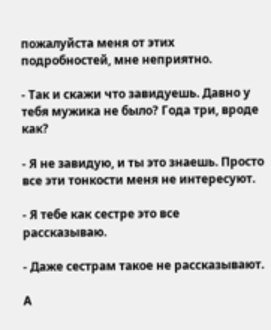пожалуйста меня от этих подробностей, мне неприятно.

- Так и скажи что завидуешь. Давно у тебя мужика не было? Года три, вроде как?

- Я не завидую, и ты это знаешь. Просто все эти тонкости меня не интересуют.

- Я тебе как сестре это все рассказываю.

- Даже сестрам такое не рассказывают.

А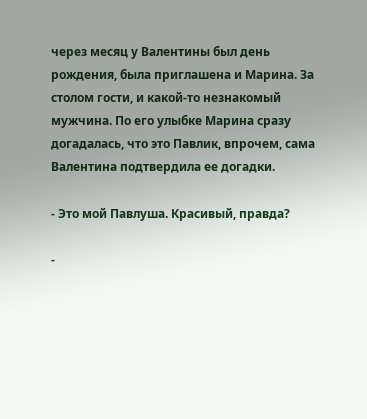через месяц у Валентины был день рождения, была приглашена и Марина. За столом гости, и какой-то незнакомый мужчина. По его улыбке Марина сразу догадалась, что это Павлик, впрочем, сама Валентина подтвердила ее догадки.

- Это мой Павлуша. Красивый, правда?

-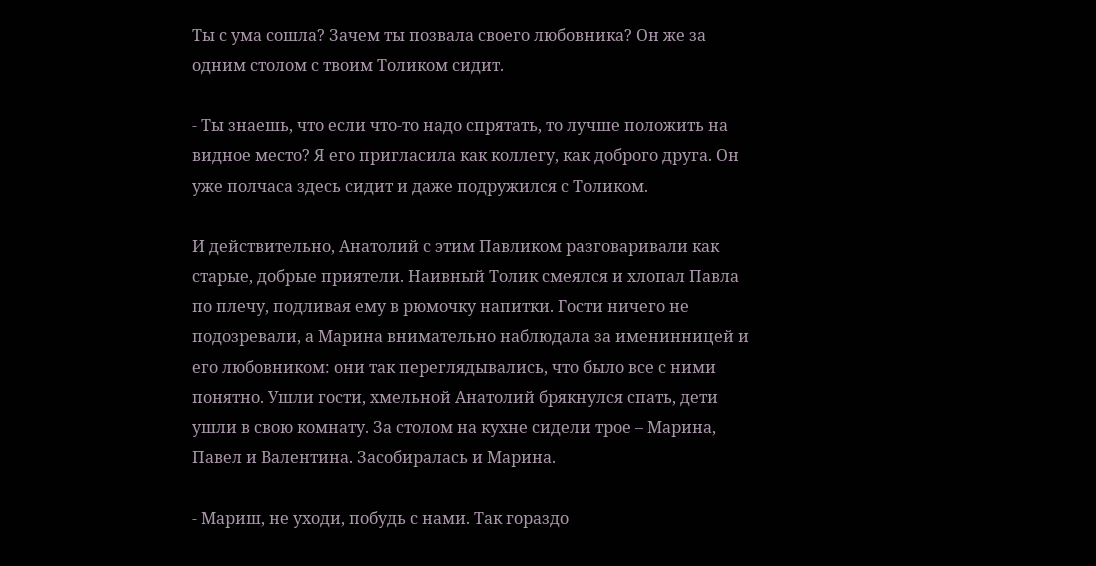Ты с ума сошла? Зачем ты позвала своего любовника? Он же за одним столом с твоим Толиком сидит.

- Ты знаешь, что если что-то надо спрятать, то лучше положить на видное место? Я его пригласила как коллегу, как доброго друга. Он уже полчаса здесь сидит и даже подружился с Толиком.

И действительно, Анатолий с этим Павликом разговаривали как старые, добрые приятели. Наивный Толик смеялся и хлопал Павла по плечу, подливая ему в рюмочку напитки. Гости ничего не подозревали, а Марина внимательно наблюдала за именинницей и его любовником: они так переглядывались, что было все с ними понятно. Ушли гости, хмельной Анатолий брякнулся спать, дети ушли в свою комнату. За столом на кухне сидели трое – Марина, Павел и Валентина. Засобиралась и Марина.

- Мариш, не уходи, побудь с нами. Так гораздо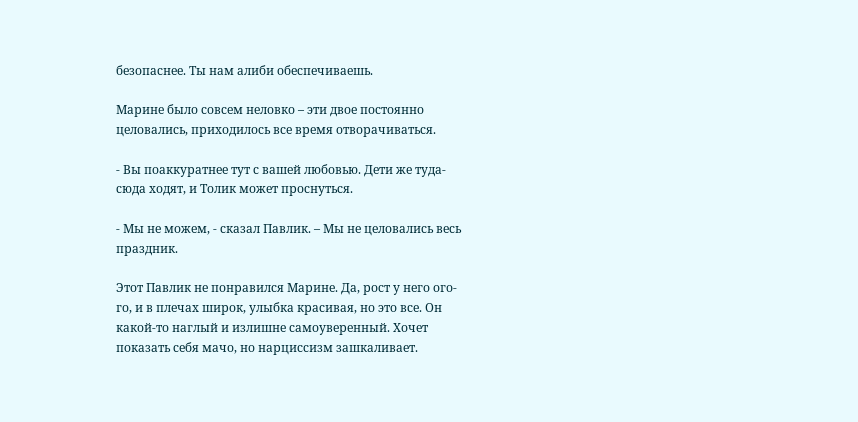безопаснее. Ты нам алиби обеспечиваешь.

Марине было совсем неловко – эти двое постоянно целовались, приходилось все время отворачиваться.

- Вы поаккуратнее тут с вашей любовью. Дети же туда-сюда ходят, и Толик может проснуться.

- Мы не можем, - сказал Павлик. – Мы не целовались весь праздник.

Этот Павлик не понравился Марине. Да, рост у него ого-го, и в плечах широк, улыбка красивая, но это все. Он какой-то наглый и излишне самоуверенный. Хочет показать себя мачо, но нарциссизм зашкаливает.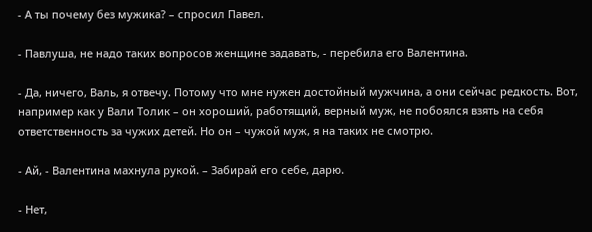- А ты почему без мужика? – спросил Павел.

- Павлуша, не надо таких вопросов женщине задавать, - перебила его Валентина.

- Да, ничего, Валь, я отвечу. Потому что мне нужен достойный мужчина, а они сейчас редкость. Вот, например как у Вали Толик – он хороший, работящий, верный муж, не побоялся взять на себя ответственность за чужих детей. Но он – чужой муж, я на таких не смотрю.

- Ай, - Валентина махнула рукой. – Забирай его себе, дарю.

- Нет,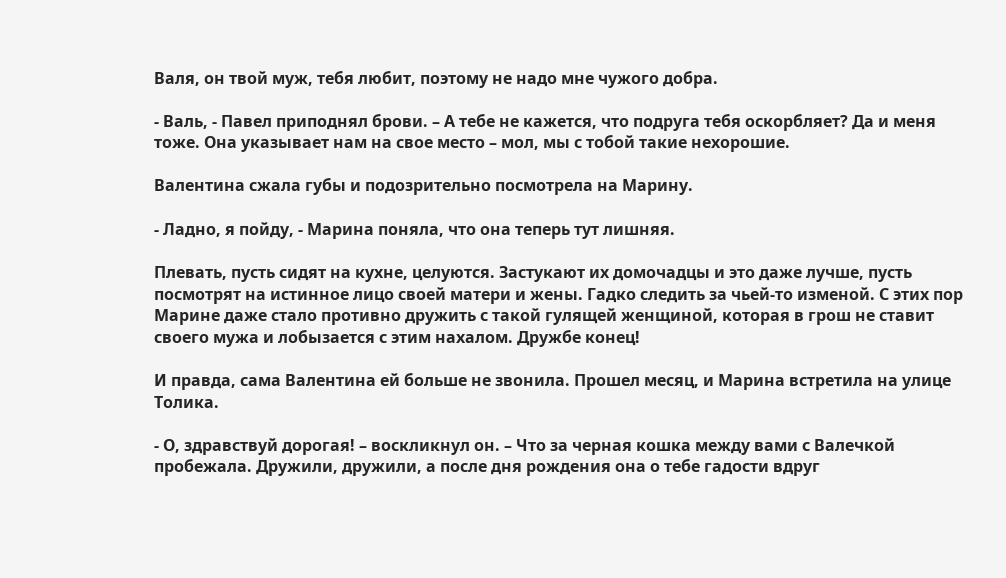Валя, он твой муж, тебя любит, поэтому не надо мне чужого добра.

- Валь, - Павел приподнял брови. – А тебе не кажется, что подруга тебя оскорбляет? Да и меня тоже. Она указывает нам на свое место – мол, мы с тобой такие нехорошие.

Валентина сжала губы и подозрительно посмотрела на Марину.

- Ладно, я пойду, - Марина поняла, что она теперь тут лишняя.

Плевать, пусть сидят на кухне, целуются. Застукают их домочадцы и это даже лучше, пусть посмотрят на истинное лицо своей матери и жены. Гадко следить за чьей-то изменой. С этих пор Марине даже стало противно дружить с такой гулящей женщиной, которая в грош не ставит своего мужа и лобызается с этим нахалом. Дружбе конец!

И правда, сама Валентина ей больше не звонила. Прошел месяц, и Марина встретила на улице Толика.

- О, здравствуй дорогая! – воскликнул он. – Что за черная кошка между вами с Валечкой пробежала. Дружили, дружили, а после дня рождения она о тебе гадости вдруг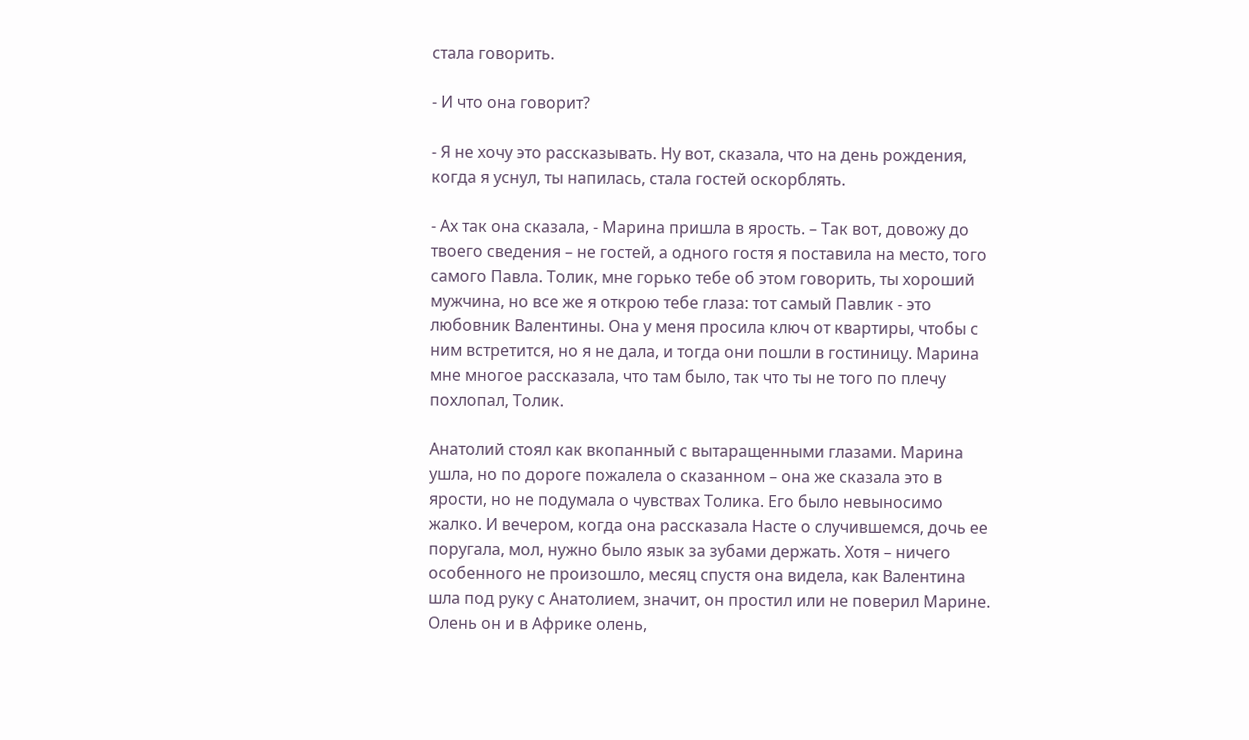стала говорить.

- И что она говорит?

- Я не хочу это рассказывать. Ну вот, сказала, что на день рождения, когда я уснул, ты напилась, стала гостей оскорблять.

- Ах так она сказала, - Марина пришла в ярость. – Так вот, довожу до твоего сведения – не гостей, а одного гостя я поставила на место, того самого Павла. Толик, мне горько тебе об этом говорить, ты хороший мужчина, но все же я открою тебе глаза: тот самый Павлик - это любовник Валентины. Она у меня просила ключ от квартиры, чтобы с ним встретится, но я не дала, и тогда они пошли в гостиницу. Марина мне многое рассказала, что там было, так что ты не того по плечу похлопал, Толик.

Анатолий стоял как вкопанный с вытаращенными глазами. Марина ушла, но по дороге пожалела о сказанном – она же сказала это в ярости, но не подумала о чувствах Толика. Его было невыносимо жалко. И вечером, когда она рассказала Насте о случившемся, дочь ее поругала, мол, нужно было язык за зубами держать. Хотя – ничего особенного не произошло, месяц спустя она видела, как Валентина шла под руку с Анатолием, значит, он простил или не поверил Марине. Олень он и в Африке олень,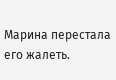Марина перестала его жалеть.